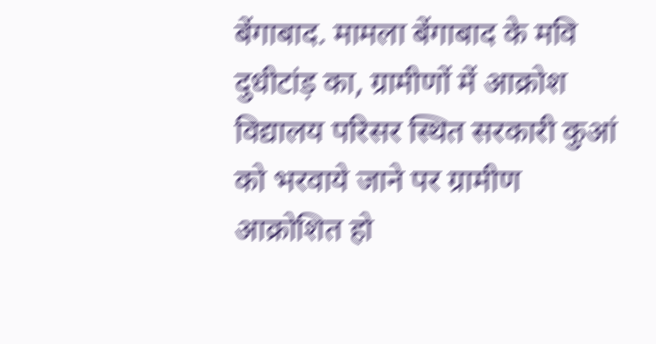बेंगाबाद. मामला बेंगाबाद के मवि दुधीटांड़ का, ग्रामीणों में आक्रोश
विद्यालय परिसर स्थित सरकारी कुआं को भरवाये जाने पर ग्रामीण आक्रोशित हो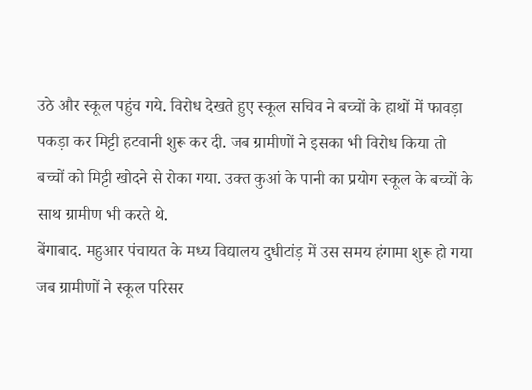उठे और स्कूल पहुंच गये. विरोध देखते हुए स्कूल सचिव ने बच्चों के हाथों में फावड़ा पकड़ा कर मिट्टी हटवानी शुरू कर दी. जब ग्रामीणों ने इसका भी विरोध किया तो बच्चों को मिट्टी खोदने से रोका गया. उक्त कुआं के पानी का प्रयोग स्कूल के बच्चों के साथ ग्रामीण भी करते थे.
बेंगाबाद. महुआर पंचायत के मध्य विद्यालय दुधीटांड़ में उस समय हंगामा शुरू हो गया जब ग्रामीणों ने स्कूल परिसर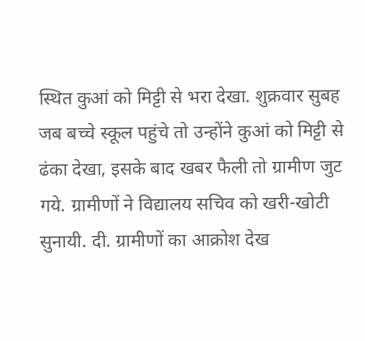स्थित कुआं को मिट्टी से भरा देखा. शुक्रवार सुबह जब बच्चे स्कूल पहुंचे तो उन्होंने कुआं को मिट्टी से ढंका देखा, इसके बाद खबर फैली तो ग्रामीण जुट गये. ग्रामीणों ने विद्यालय सचिव को खरी-खोटी सुनायी. दी. ग्रामीणों का आक्रोश देख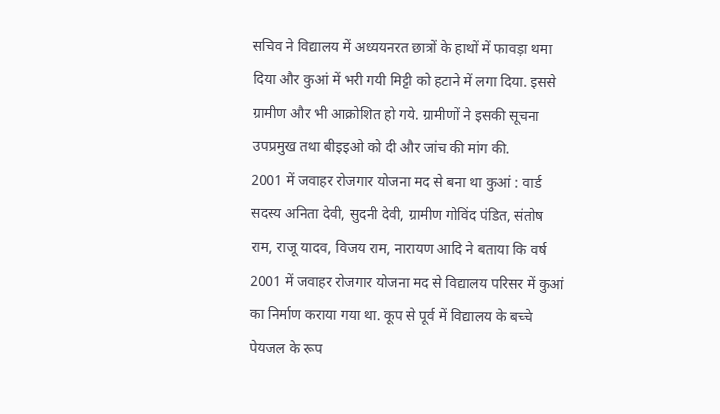सचिव ने विद्यालय में अध्ययनरत छात्रों के हाथों में फावड़ा थमा दिया और कुआं में भरी गयी मिट्टी को हटाने में लगा दिया. इससे ग्रामीण और भी आक्रोशित हो गये. ग्रामीणों ने इसकी सूचना उपप्रमुख तथा बीइइओ को दी और जांच की मांग की.
2001 में जवाहर रोजगार योजना मद से बना था कुआं : वार्ड सदस्य अनिता देवी, सुदनी देवी, ग्रामीण गोविंद पंडित, संतोष राम, राजू यादव, विजय राम, नारायण आदि ने बताया कि वर्ष 2001 में जवाहर रोजगार योजना मद से विद्यालय परिसर में कुआं का निर्माण कराया गया था. कूप से पूर्व में विद्यालय के बच्चे पेयजल के रूप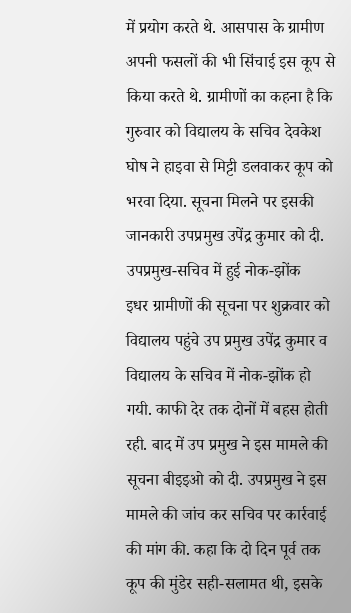में प्रयोग करते थे. आसपास के ग्रामीण अपनी फसलों की भी सिंचाई इस कूप से किया करते थे. ग्रामीणों का कहना है कि गुरुवार को विद्यालय के सचिव देवकेश घोष ने हाइवा से मिट्टी डलवाकर कूप को भरवा दिया. सूचना मिलने पर इसकी जानकारी उपप्रमुख उपेंद्र कुमार को दी.
उपप्रमुख-सचिव में हुई नोक-झोंक
इधर ग्रामीणों की सूचना पर शुक्रवार को विद्यालय पहुंचे उप प्रमुख उपेंद्र कुमार व विद्यालय के सचिव में नोक-झोंक हो गयी. काफी देर तक दोनों में बहस होती रही. बाद में उप प्रमुख ने इस मामले की सूचना बीइइओ को दी. उपप्रमुख ने इस मामले की जांच कर सचिव पर कार्रवाई की मांग की. कहा कि दो दिन पूर्व तक कूप की मुंडेर सही-सलामत थी, इसके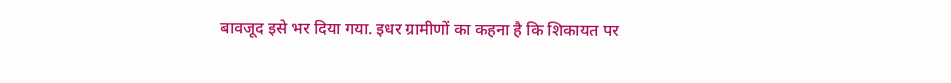बावजूद इसे भर दिया गया. इधर ग्रामीणों का कहना है कि शिकायत पर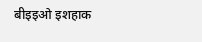बीइइओ इशहाक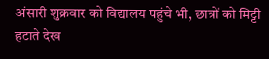अंसारी शुक्रवार को विद्यालय पहुंचे भी, छात्रों को मिट्टी हटाते देख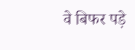वे बिफर पड़े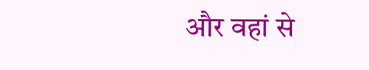और वहां से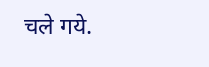चले गये.